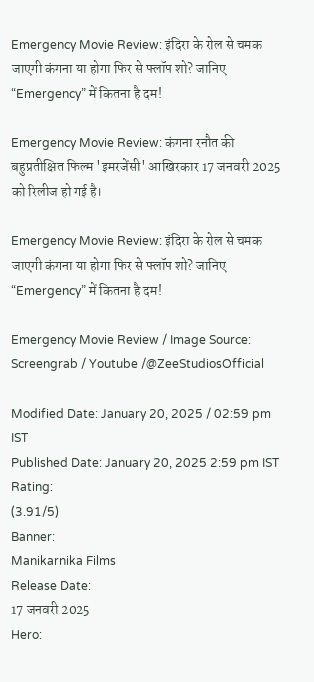Emergency Movie Review: इंदिरा के रोल से चमक जाएगी कंगना या होगा फिर से फ्लॉप शो? जानिए “Emergency” में कितना है दम!

Emergency Movie Review: कंगना रनौत की बहुप्रतीक्षित फिल्म 'इमरजेंसी' आखिरकार 17 जनवरी 2025 को रिलीज हो गई है।

Emergency Movie Review: इंदिरा के रोल से चमक जाएगी कंगना या होगा फिर से फ्लॉप शो? जानिए “Emergency” में कितना है दम!

Emergency Movie Review / Image Source: Screengrab / Youtube /@ZeeStudiosOfficial

Modified Date: January 20, 2025 / 02:59 pm IST
Published Date: January 20, 2025 2:59 pm IST
Rating:
(3.91/5)
Banner:
Manikarnika Films
Release Date:
17 जनवरी 2025
Hero: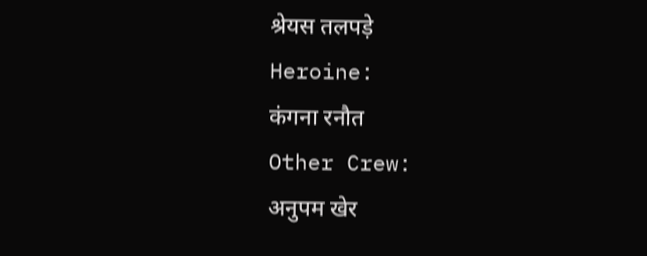श्रेयस तलपड़े
Heroine:
कंगना रनौत
Other Crew:
अनुपम खेर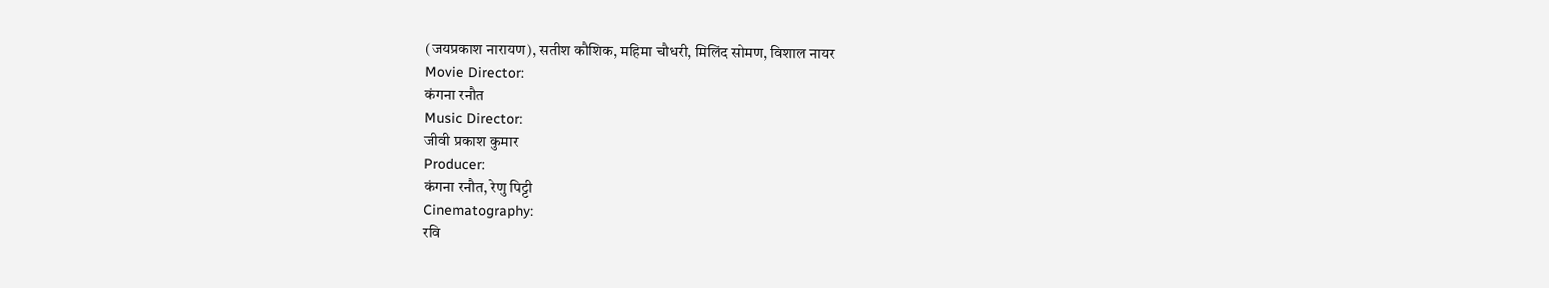(जयप्रकाश नारायण), सतीश कौशिक, महिमा चौधरी, मिलिंद सोमण, विशाल नायर
Movie Director:
कंगना रनौत
Music Director:
जीवी प्रकाश कुमार
Producer:
कंगना रनौत, रेणु पिट्टी
Cinematography:
रवि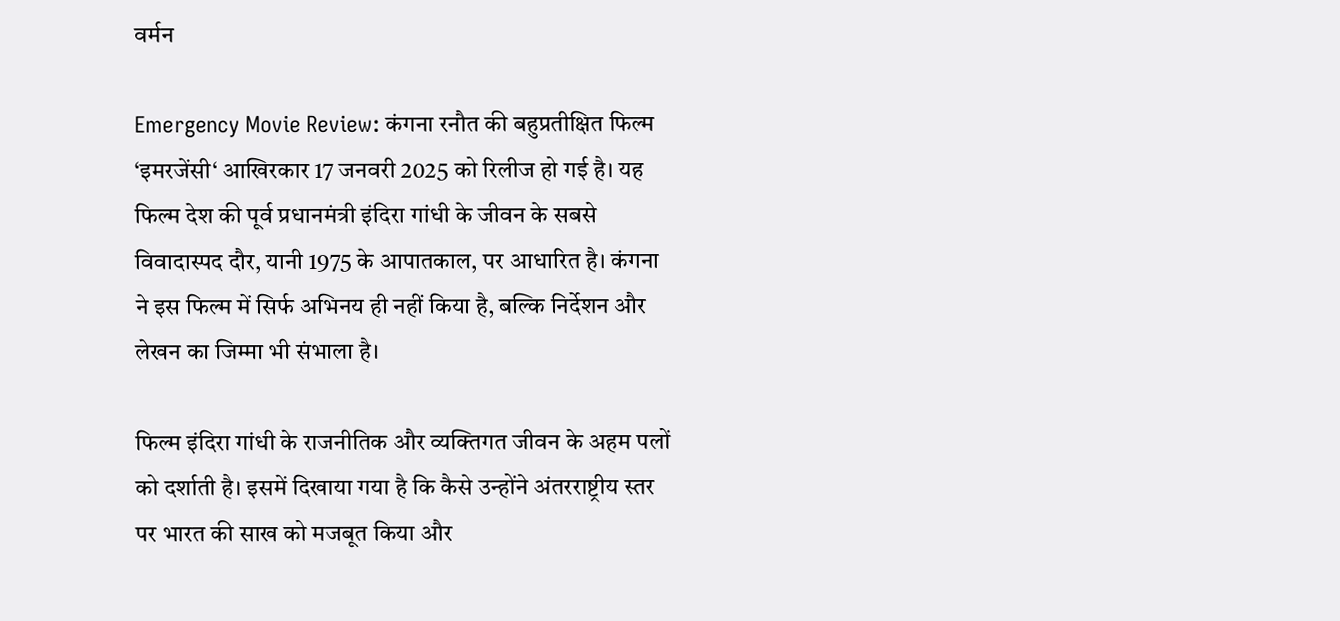वर्मन

Emergency Movie Review: कंगना रनौत की बहुप्रतीक्षित फिल्म ‘इमरजेंसी‘ आखिरकार 17 जनवरी 2025 को रिलीज हो गई है। यह फिल्म देश की पूर्व प्रधानमंत्री इंदिरा गांधी के जीवन के सबसे विवादास्पद दौर, यानी 1975 के आपातकाल, पर आधारित है। कंगना ने इस फिल्म में सिर्फ अभिनय ही नहीं किया है, बल्कि निर्देशन और लेखन का जिम्मा भी संभाला है।

फिल्म इंदिरा गांधी के राजनीतिक और व्यक्तिगत जीवन के अहम पलों को दर्शाती है। इसमें दिखाया गया है कि कैसे उन्होंने अंतरराष्ट्रीय स्तर पर भारत की साख को मजबूत किया और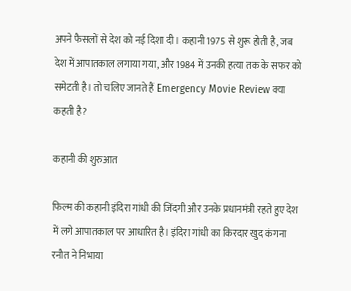अपने फैसलों से देश को नई दिशा दी। कहानी 1975 से शुरू होती है, जब देश में आपातकाल लगाया गया, और 1984 में उनकी हत्या तक के सफर को समेटती है। तो चलिए जानते हैं Emergency Movie Review क्या कहती है?

कहानी की शुरुआत

फिल्म की कहानी इंदिरा गांधी की जिंदगी और उनके प्रधानमंत्री रहते हुए देश में लगे आपातकाल पर आधारित है। इंदिरा गांधी का किरदार खुद कंगना रनौत ने निभाया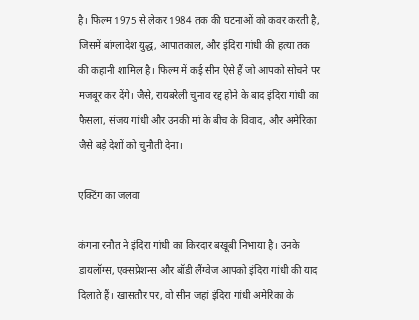है। फिल्म 1975 से लेकर 1984 तक की घटनाओं को कवर करती है, जिसमें बांग्लादेश युद्ध, आपातकाल, और इंदिरा गांधी की हत्या तक की कहानी शामिल है। फिल्म में कई सीन ऐसे हैं जो आपको सोचने पर मजबूर कर देंगे। जैसे, रायबरेली चुनाव रद्द होने के बाद इंदिरा गांधी का फैसला, संजय गांधी और उनकी मां के बीच के विवाद, और अमेरिका जैसे बड़े देशों को चुनौती देना।

एक्टिंग का जलवा

कंगना रनौत ने इंदिरा गांधी का किरदार बखूबी निभाया है। उनके डायलॉग्स, एक्सप्रेशन्स और बॉडी लैंग्वेज आपको इंदिरा गांधी की याद दिलाते हैं। खासतौर पर, वो सीन जहां इंदिरा गांधी अमेरिका के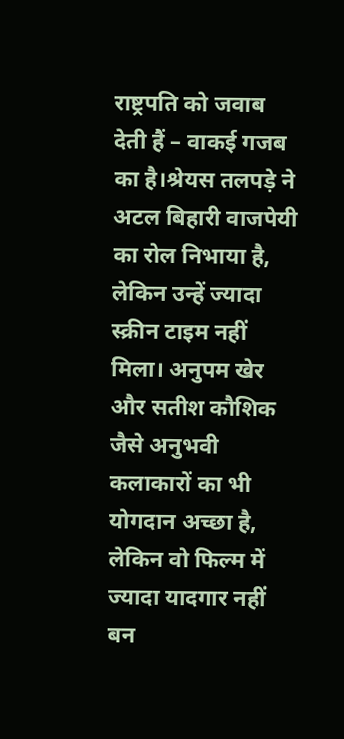राष्ट्रपति को जवाब देती हैं – वाकई गजब का है।श्रेयस तलपड़े ने अटल बिहारी वाजपेयी का रोल निभाया है, लेकिन उन्हें ज्यादा स्क्रीन टाइम नहीं मिला। अनुपम खेर और सतीश कौशिक जैसे अनुभवी कलाकारों का भी योगदान अच्छा है, लेकिन वो फिल्म में ज्यादा यादगार नहीं बन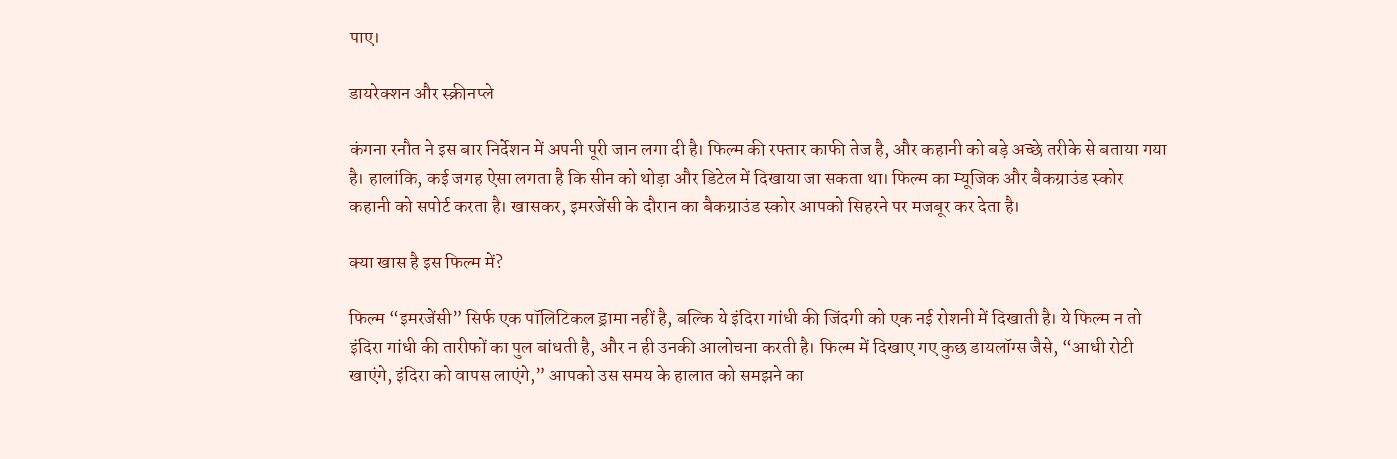पाए।

डायरेक्शन और स्क्रीनप्ले

कंगना रनौत ने इस बार निर्देशन में अपनी पूरी जान लगा दी है। फिल्म की रफ्तार काफी तेज है, और कहानी को बड़े अच्छे तरीके से बताया गया है। हालांकि, कई जगह ऐसा लगता है कि सीन को थोड़ा और डिटेल में दिखाया जा सकता था। फिल्म का म्यूजिक और बैकग्राउंड स्कोर कहानी को सपोर्ट करता है। खासकर, इमरजेंसी के दौरान का बैकग्राउंड स्कोर आपको सिहरने पर मजबूर कर देता है।

क्या खास है इस फिल्म में?

फिल्म “इमरजेंसी” सिर्फ एक पॉलिटिकल ड्रामा नहीं है, बल्कि ये इंदिरा गांधी की जिंदगी को एक नई रोशनी में दिखाती है। ये फिल्म न तो इंदिरा गांधी की तारीफों का पुल बांधती है, और न ही उनकी आलोचना करती है। फिल्म में दिखाए गए कुछ डायलॉग्स जैसे, “आधी रोटी खाएंगे, इंदिरा को वापस लाएंगे,” आपको उस समय के हालात को समझने का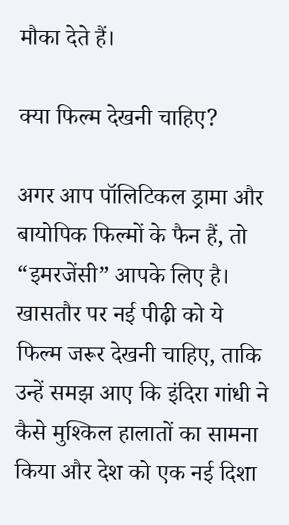मौका देते हैं।

क्या फिल्म देखनी चाहिए?

अगर आप पॉलिटिकल ड्रामा और बायोपिक फिल्मों के फैन हैं, तो “इमरजेंसी” आपके लिए है। खासतौर पर नई पीढ़ी को ये फिल्म जरूर देखनी चाहिए, ताकि उन्हें समझ आए कि इंदिरा गांधी ने कैसे मुश्किल हालातों का सामना किया और देश को एक नई दिशा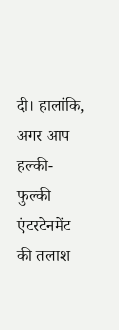दी। हालांकि, अगर आप हल्की-फुल्की एंटरटेनमेंट की तलाश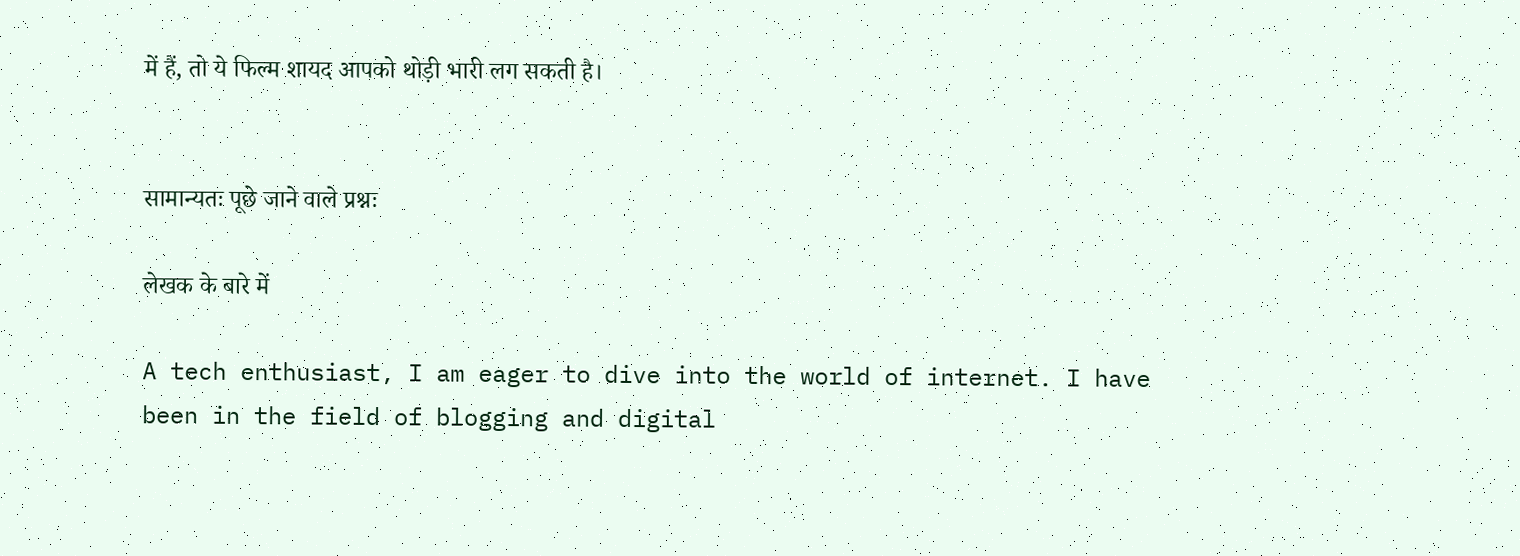में हैं, तो ये फिल्म शायद आपको थोड़ी भारी लग सकती है।


सामान्यतः पूछे जाने वाले प्रश्नः

लेखक के बारे में

A tech enthusiast, I am eager to dive into the world of internet. I have been in the field of blogging and digital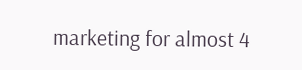marketing for almost 4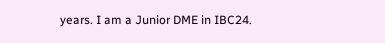years. I am a Junior DME in IBC24.